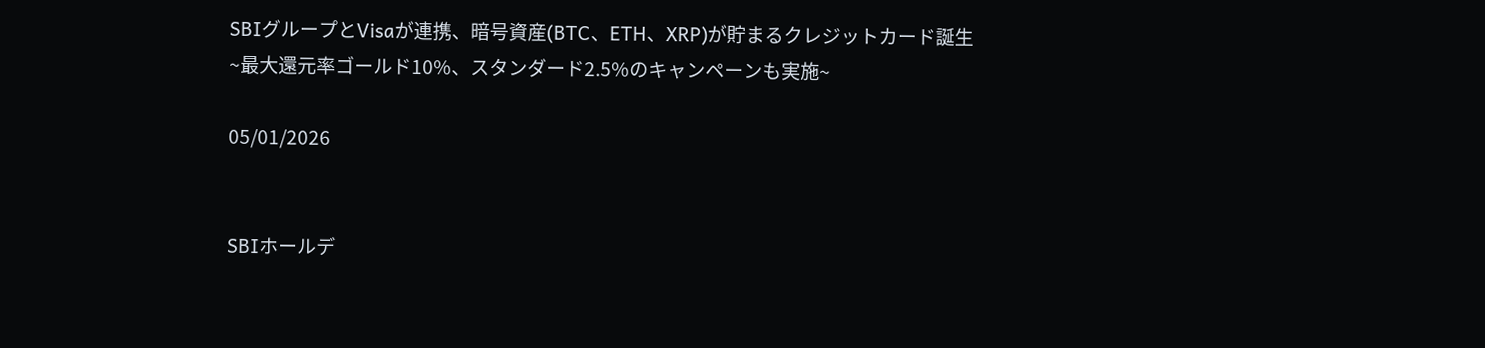SBIグループとVisaが連携、暗号資産(BTC、ETH、XRP)が貯まるクレジットカード誕生
~最大還元率ゴールド10%、スタンダード2.5%のキャンペーンも実施~

05/01/2026


SBIホールデ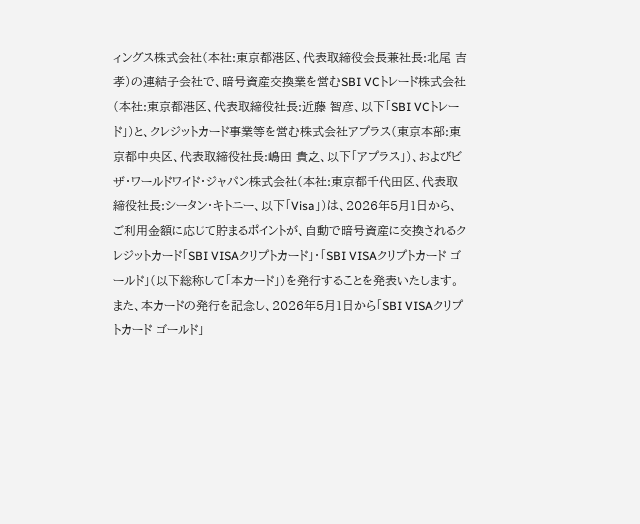ィングス株式会社(本社:東京都港区、代表取締役会長兼社長:北尾 吉孝)の連結子会社で、暗号資産交換業を営むSBI VCトレード株式会社(本社:東京都港区、代表取締役社長:近藤 智彦、以下「SBI VCトレード」)と、クレジットカード事業等を営む株式会社アプラス(東京本部:東京都中央区、代表取締役社長:嶋田 貴之、以下「アプラス」)、およびビザ・ワールドワイド・ジャパン株式会社(本社:東京都千代田区、代表取締役社長:シータン・キトニー、以下「Visa」)は、2026年5月1日から、ご利用金額に応じて貯まるポイントが、自動で暗号資産に交換されるクレジットカード「SBI VISAクリプトカード」・「SBI VISAクリプトカード ゴールド」(以下総称して「本カード」)を発行することを発表いたします。
また、本カードの発行を記念し、2026年5月1日から「SBI VISAクリプトカード ゴールド」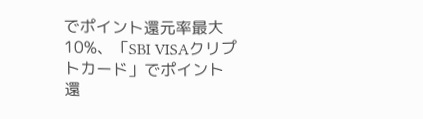でポイント還元率最大10%、「SBI VISAクリプトカード」でポイント還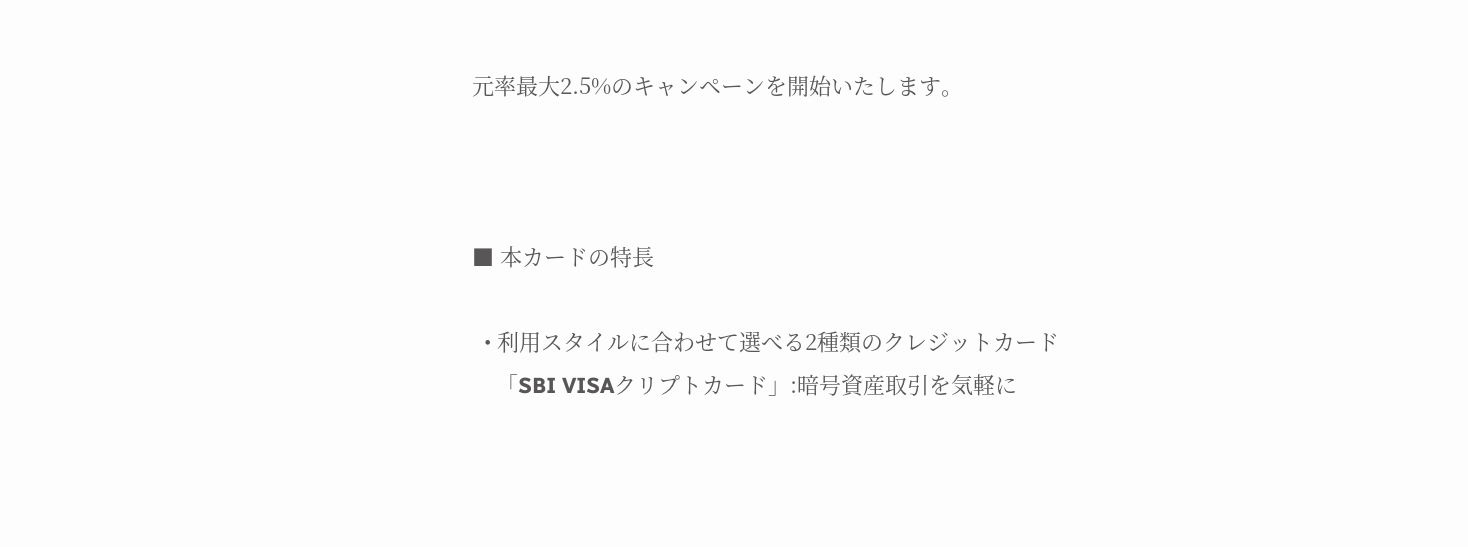元率最大2.5%のキャンペーンを開始いたします。



■ 本カードの特長

  • 利用スタイルに合わせて選べる2種類のクレジットカード
    「SBI VISAクリプトカード」:暗号資産取引を気軽に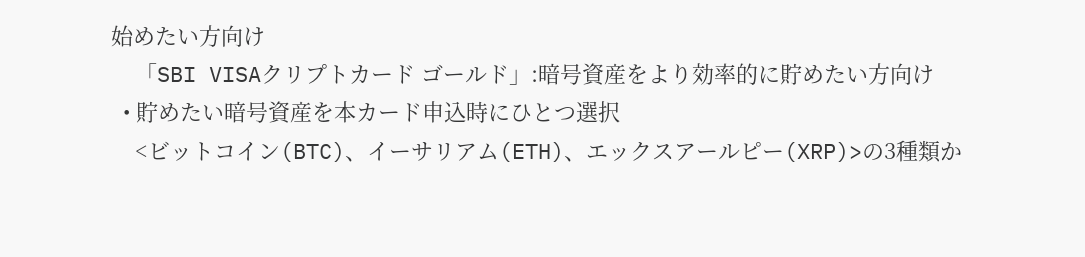始めたい方向け
    「SBI VISAクリプトカード ゴールド」:暗号資産をより効率的に貯めたい方向け
  • 貯めたい暗号資産を本カード申込時にひとつ選択
    <ビットコイン(BTC)、イーサリアム(ETH)、エックスアールピー(XRP)>の3種類か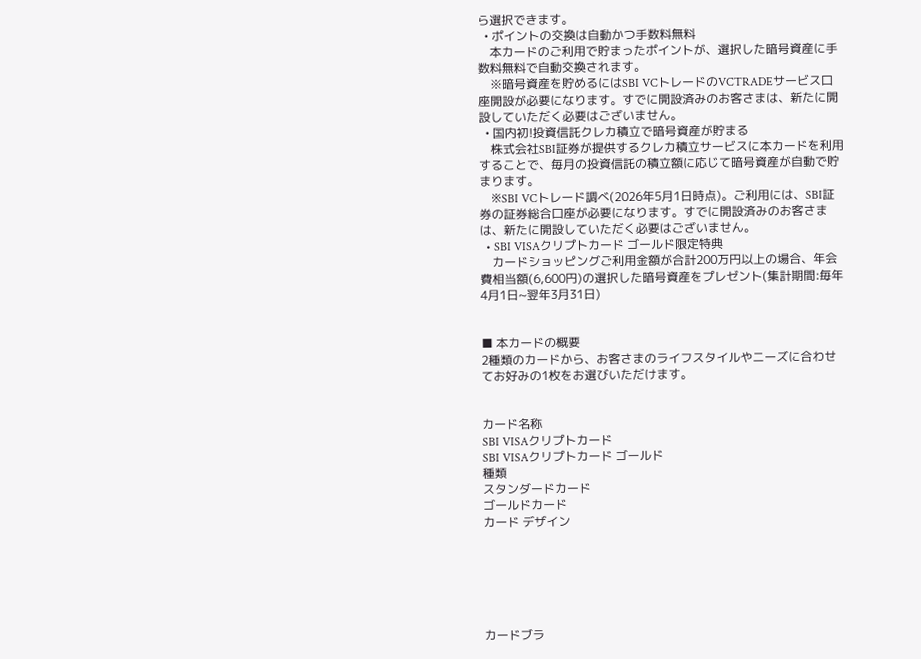ら選択できます。
  • ポイントの交換は自動かつ手数料無料
    本カードのご利用で貯まったポイントが、選択した暗号資産に手数料無料で自動交換されます。
    ※暗号資産を貯めるにはSBI VCトレードのVCTRADEサービス口座開設が必要になります。すでに開設済みのお客さまは、新たに開設していただく必要はございません。
  • 国内初!投資信託クレカ積立で暗号資産が貯まる
    株式会社SBI証券が提供するクレカ積立サービスに本カードを利用することで、毎月の投資信託の積立額に応じて暗号資産が自動で貯まります。
    ※SBI VCトレード調べ(2026年5月1日時点)。ご利用には、SBI証券の証券総合口座が必要になります。すでに開設済みのお客さまは、新たに開設していただく必要はございません。
  • SBI VISAクリプトカード ゴールド限定特典
    カードショッピングご利用金額が合計200万円以上の場合、年会費相当額(6,600円)の選択した暗号資産をプレゼント(集計期間:毎年4月1日~翌年3月31日)


■ 本カードの概要
2種類のカードから、お客さまのライフスタイルやニーズに合わせてお好みの1枚をお選びいただけます。


カード名称
SBI VISAクリプトカード
SBI VISAクリプトカード ゴールド
種類
スタンダードカード
ゴールドカード
カード デザイン






カードブラ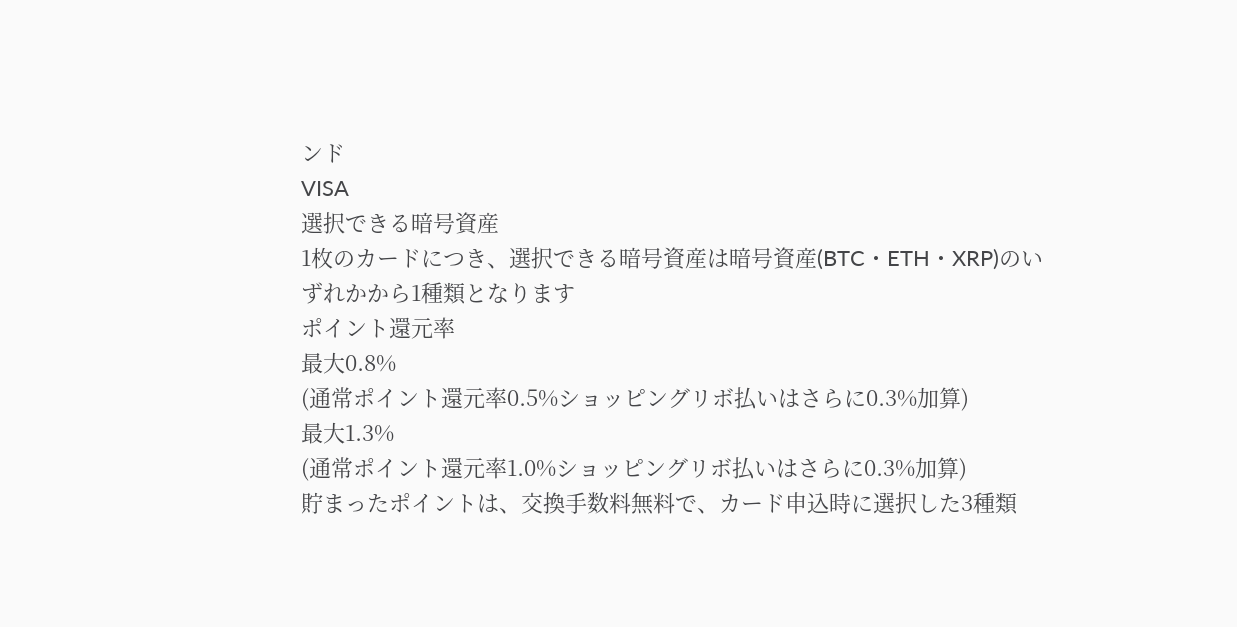ンド
VISA
選択できる暗号資産
1枚のカードにつき、選択できる暗号資産は暗号資産(BTC・ETH・XRP)のいずれかから1種類となります
ポイント還元率
最大0.8%
(通常ポイント還元率0.5%ショッピングリボ払いはさらに0.3%加算)
最大1.3%
(通常ポイント還元率1.0%ショッピングリボ払いはさらに0.3%加算)
貯まったポイントは、交換手数料無料で、カード申込時に選択した3種類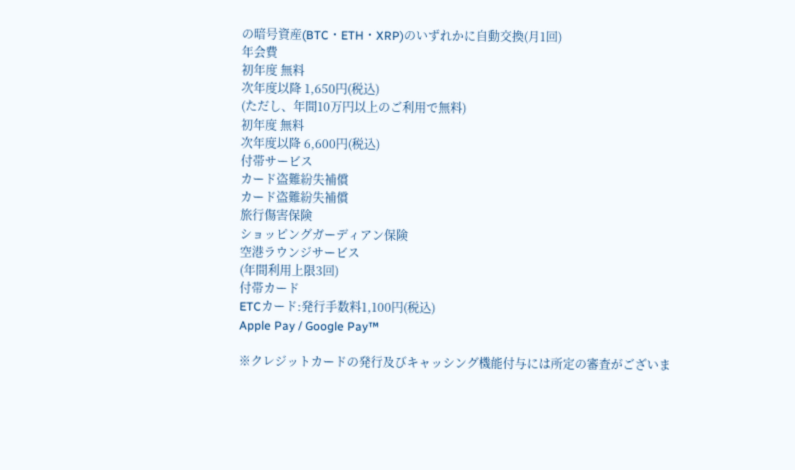の暗号資産(BTC・ETH・XRP)のいずれかに自動交換(月1回)
年会費
初年度 無料
次年度以降 1,650円(税込)
(ただし、年間10万円以上のご利用で無料)
初年度 無料
次年度以降 6,600円(税込)
付帯サービス
カード盗難紛失補償
カード盗難紛失補償
旅行傷害保険
ショッピングガーディアン保険
空港ラウンジサービス
(年間利用上限3回)
付帯カード
ETCカード:発行手数料1,100円(税込)
Apple Pay / Google Pay™

※クレジットカードの発行及びキャッシング機能付与には所定の審査がございま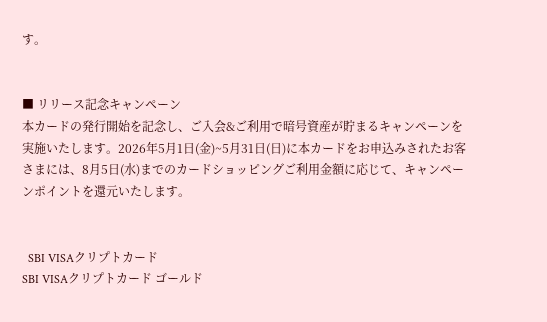す。


■ リリース記念キャンペーン
本カードの発行開始を記念し、ご入会&ご利用で暗号資産が貯まるキャンペーンを実施いたします。2026年5月1日(金)~5月31日(日)に本カードをお申込みされたお客さまには、8月5日(水)までのカードショッピングご利用金額に応じて、キャンペーンポイントを還元いたします。


  SBI VISAクリプトカード
SBI VISAクリプトカード ゴールド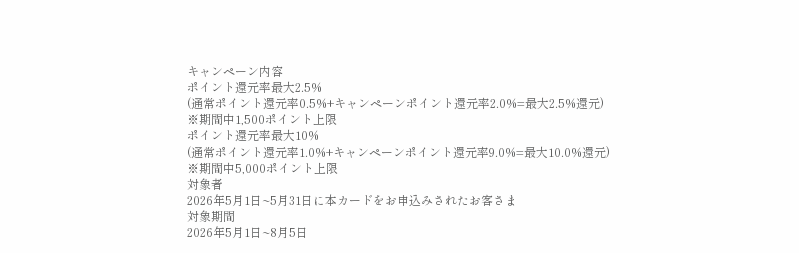キャンペーン内容
ポイント還元率最大2.5%
(通常ポイント還元率0.5%+キャンペーンポイント還元率2.0%=最大2.5%還元)
※期間中1,500ポイント上限
ポイント還元率最大10%
(通常ポイント還元率1.0%+キャンペーンポイント還元率9.0%=最大10.0%還元)
※期間中5,000ポイント上限
対象者
2026年5月1日~5月31日に本カードをお申込みされたお客さま
対象期間
2026年5月1日~8月5日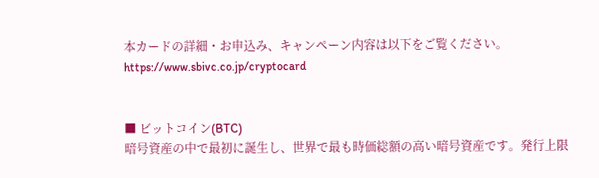本カードの詳細・お申込み、キャンペーン内容は以下をご覧ください。https://www.sbivc.co.jp/cryptocard


■ ビットコイン(BTC)
暗号資産の中で最初に誕生し、世界で最も時価総額の高い暗号資産です。発行上限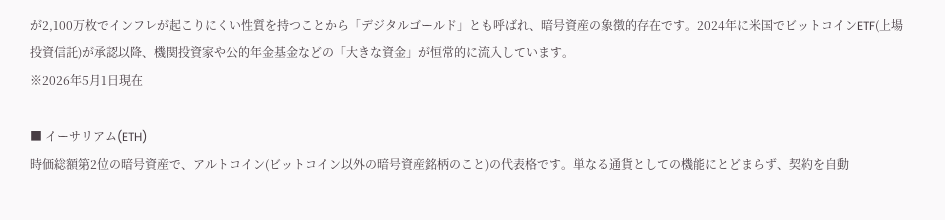が2,100万枚でインフレが起こりにくい性質を持つことから「デジタルゴールド」とも呼ばれ、暗号資産の象徴的存在です。2024年に米国でビットコインETF(上場投資信託)が承認以降、機関投資家や公的年金基金などの「大きな資金」が恒常的に流入しています。
※2026年5月1日現在

■ イーサリアム(ETH)
時価総額第2位の暗号資産で、アルトコイン(ビットコイン以外の暗号資産銘柄のこと)の代表格です。単なる通貨としての機能にとどまらず、契約を自動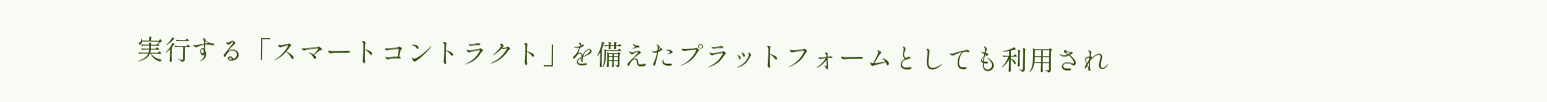実行する「スマートコントラクト」を備えたプラットフォームとしても利用され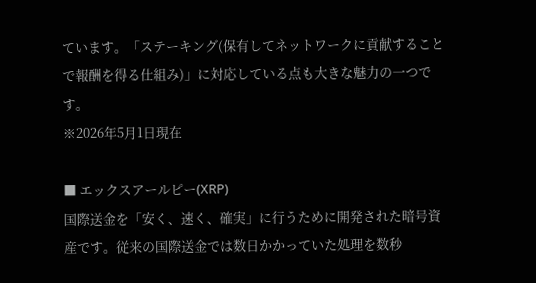ています。「ステーキング(保有してネットワークに貢献することで報酬を得る仕組み)」に対応している点も大きな魅力の一つです。
※2026年5月1日現在

■ エックスアールピー(XRP)
国際送金を「安く、速く、確実」に行うために開発された暗号資産です。従来の国際送金では数日かかっていた処理を数秒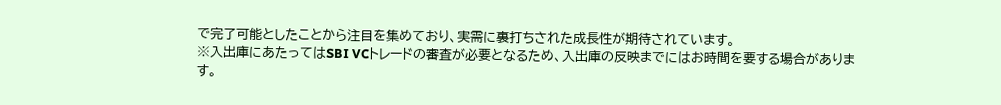で完了可能としたことから注目を集めており、実需に裏打ちされた成長性が期待されています。
※入出庫にあたってはSBI VCトレードの審査が必要となるため、入出庫の反映までにはお時間を要する場合があります。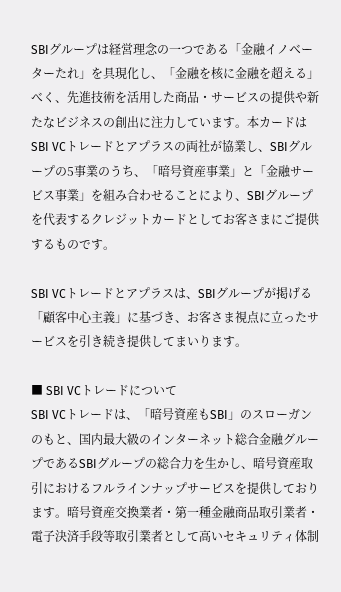SBIグループは経営理念の一つである「金融イノベーターたれ」を具現化し、「金融を核に金融を超える」べく、先進技術を活用した商品・サービスの提供や新たなビジネスの創出に注力しています。本カードはSBI VCトレードとアプラスの両社が協業し、SBIグループの5事業のうち、「暗号資産事業」と「金融サービス事業」を組み合わせることにより、SBIグループを代表するクレジットカードとしてお客さまにご提供するものです。

SBI VCトレードとアプラスは、SBIグループが掲げる「顧客中心主義」に基づき、お客さま視点に立ったサービスを引き続き提供してまいります。

■ SBI VCトレードについて
SBI VCトレードは、「暗号資産もSBI」のスローガンのもと、国内最大級のインターネット総合金融グループであるSBIグループの総合力を生かし、暗号資産取引におけるフルラインナップサービスを提供しております。暗号資産交換業者・第一種金融商品取引業者・電子決済手段等取引業者として高いセキュリティ体制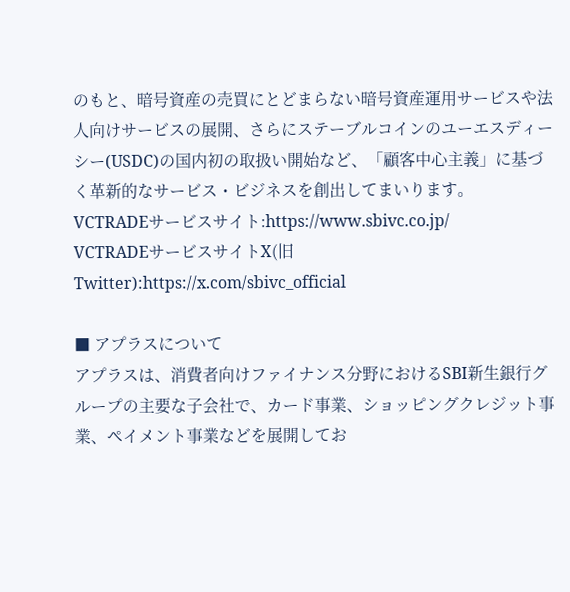のもと、暗号資産の売買にとどまらない暗号資産運用サービスや法人向けサービスの展開、さらにステーブルコインのユーエスディーシー(USDC)の国内初の取扱い開始など、「顧客中心主義」に基づく革新的なサービス・ビジネスを創出してまいります。
VCTRADEサービスサイト:https://www.sbivc.co.jp/
VCTRADEサービスサイトX(旧Twitter):https://x.com/sbivc_official

■ アプラスについて
アプラスは、消費者向けファイナンス分野におけるSBI新生銀行グループの主要な子会社で、カード事業、ショッピングクレジット事業、ペイメント事業などを展開してお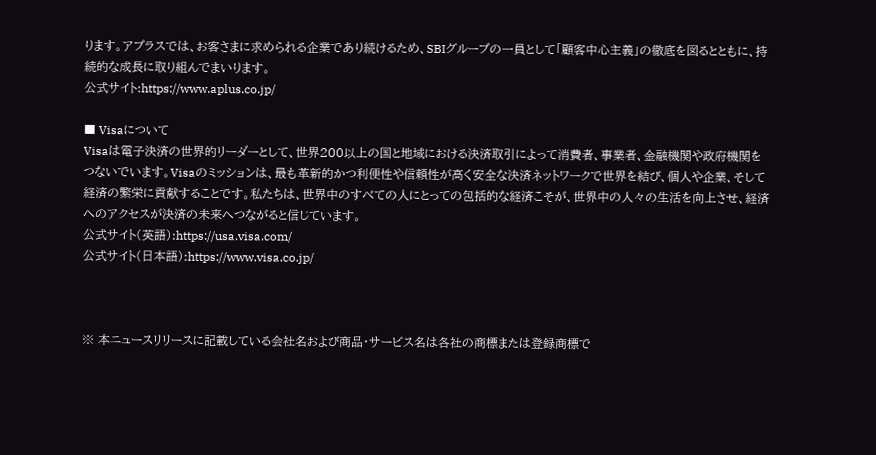ります。アプラスでは、お客さまに求められる企業であり続けるため、SBIグループの一員として「顧客中心主義」の徹底を図るとともに、持続的な成長に取り組んでまいります。
公式サイト:https://www.aplus.co.jp/

■ Visaについて
Visaは電子決済の世界的リーダーとして、世界200以上の国と地域における決済取引によって消費者、事業者、金融機関や政府機関をつないでいます。Visaのミッションは、最も革新的かつ利便性や信頼性が高く安全な決済ネットワークで世界を結び、個人や企業、そして経済の繁栄に貢献することです。私たちは、世界中のすべての人にとっての包括的な経済こそが、世界中の人々の生活を向上させ、経済へのアクセスが決済の未来へつながると信じています。
公式サイト(英語):https://usa.visa.com/
公式サイト(日本語):https://www.visa.co.jp/



※ 本ニュースリリースに記載している会社名および商品・サービス名は各社の商標または登録商標で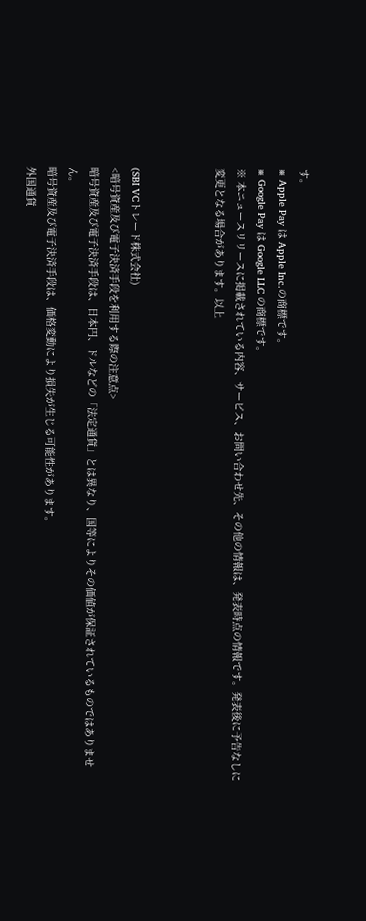す。
※ Apple Pay は Apple Inc.の商標です。
※ Google Pay は Google LLC の商標です。
※ 本ニュースリリースに掲載されている内容、サービス、お問い合わせ先、その他の情報は、発表時点の情報です。発表後に予告なしに変更となる場合があります。以上



(SBI VCトレード株式会社)
<暗号資産及び電子決済手段を利用する際の注意点>
暗号資産及び電子決済手段は、日本円、ドルなどの「法定通貨」とは異なり、国等によりその価値が保証されているものではありません。
暗号資産及び電子決済手段は、価格変動により損失が生じる可能性があります。
外国通貨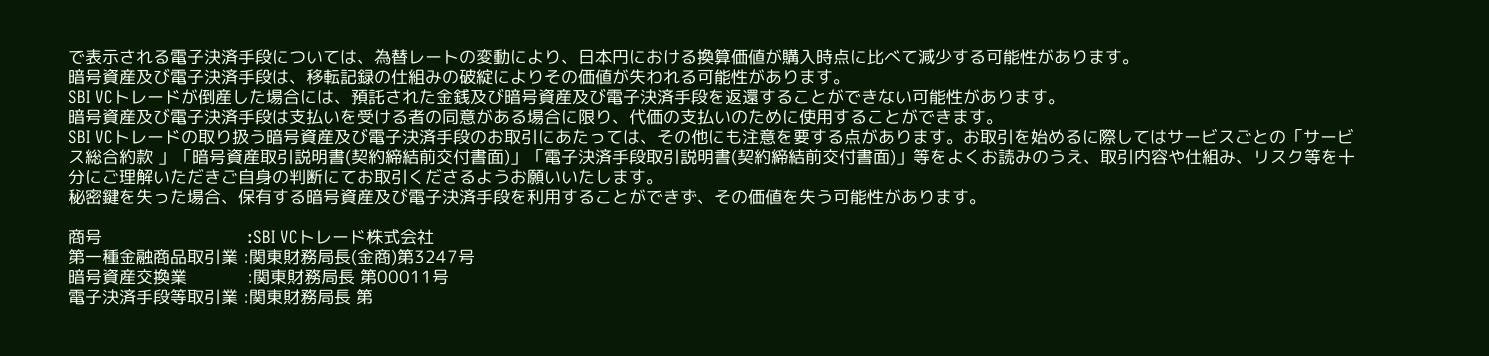で表示される電子決済手段については、為替レートの変動により、日本円における換算価値が購入時点に比べて減少する可能性があります。
暗号資産及び電子決済手段は、移転記録の仕組みの破綻によりその価値が失われる可能性があります。
SBI VCトレードが倒産した場合には、預託された金銭及び暗号資産及び電子決済手段を返還することができない可能性があります。
暗号資産及び電子決済手段は支払いを受ける者の同意がある場合に限り、代価の支払いのために使用することができます。
SBI VCトレードの取り扱う暗号資産及び電子決済手段のお取引にあたっては、その他にも注意を要する点があります。お取引を始めるに際してはサービスごとの「サービス総合約款 」「暗号資産取引説明書(契約締結前交付書面)」「電子決済手段取引説明書(契約締結前交付書面)」等をよくお読みのうえ、取引内容や仕組み、リスク等を十分にご理解いただきご自身の判断にてお取引くださるようお願いいたします。
秘密鍵を失った場合、保有する暗号資産及び電子決済手段を利用することができず、その価値を失う可能性があります。

商号                             :SBI VCトレード株式会社
第一種金融商品取引業 :関東財務局長(金商)第3247号
暗号資産交換業            :関東財務局長 第00011号
電子決済手段等取引業 :関東財務局長 第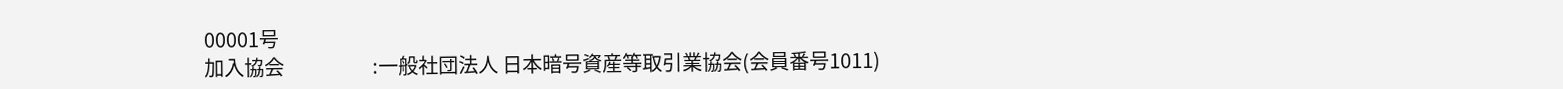00001号
加入協会                      :一般社団法人 日本暗号資産等取引業協会(会員番号1011)